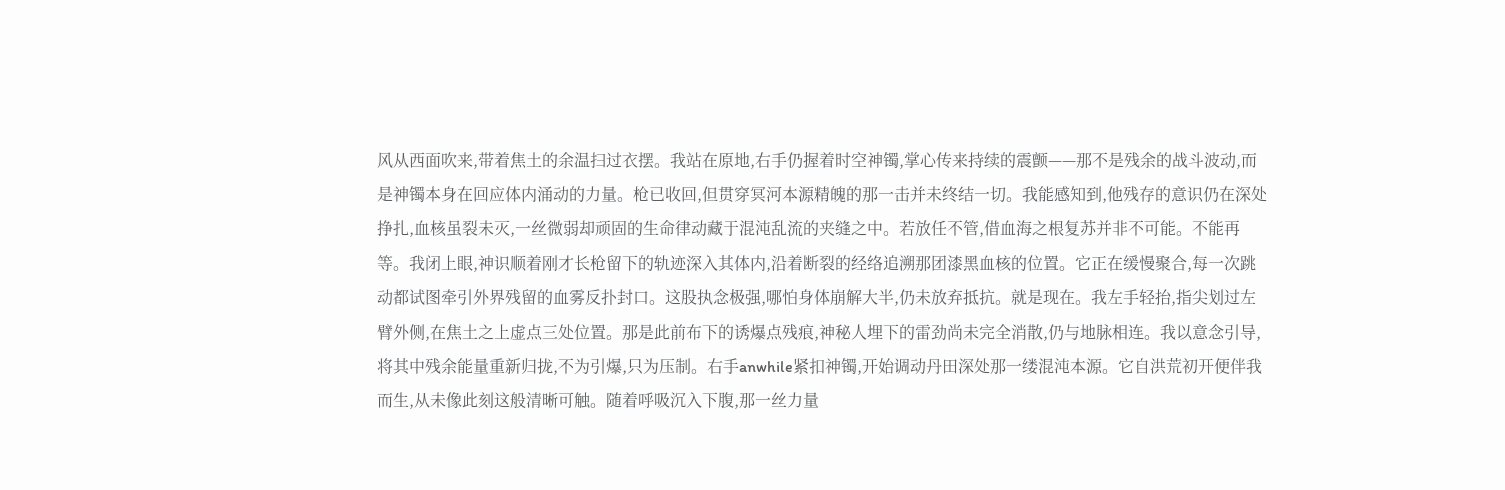风从西面吹来,带着焦土的余温扫过衣摆。我站在原地,右手仍握着时空神镯,掌心传来持续的震颤——那不是残余的战斗波动,而是神镯本身在回应体内涌动的力量。枪已收回,但贯穿冥河本源精魄的那一击并未终结一切。我能感知到,他残存的意识仍在深处挣扎,血核虽裂未灭,一丝微弱却顽固的生命律动藏于混沌乱流的夹缝之中。若放任不管,借血海之根复苏并非不可能。不能再等。我闭上眼,神识顺着刚才长枪留下的轨迹深入其体内,沿着断裂的经络追溯那团漆黑血核的位置。它正在缓慢聚合,每一次跳动都试图牵引外界残留的血雾反扑封口。这股执念极强,哪怕身体崩解大半,仍未放弃抵抗。就是现在。我左手轻抬,指尖划过左臂外侧,在焦土之上虚点三处位置。那是此前布下的诱爆点残痕,神秘人埋下的雷劲尚未完全消散,仍与地脉相连。我以意念引导,将其中残余能量重新归拢,不为引爆,只为压制。右手anwhile紧扣神镯,开始调动丹田深处那一缕混沌本源。它自洪荒初开便伴我而生,从未像此刻这般清晰可触。随着呼吸沉入下腹,那一丝力量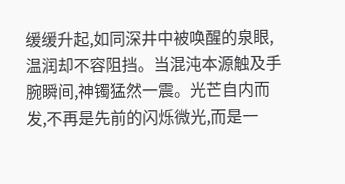缓缓升起,如同深井中被唤醒的泉眼,温润却不容阻挡。当混沌本源触及手腕瞬间,神镯猛然一震。光芒自内而发,不再是先前的闪烁微光,而是一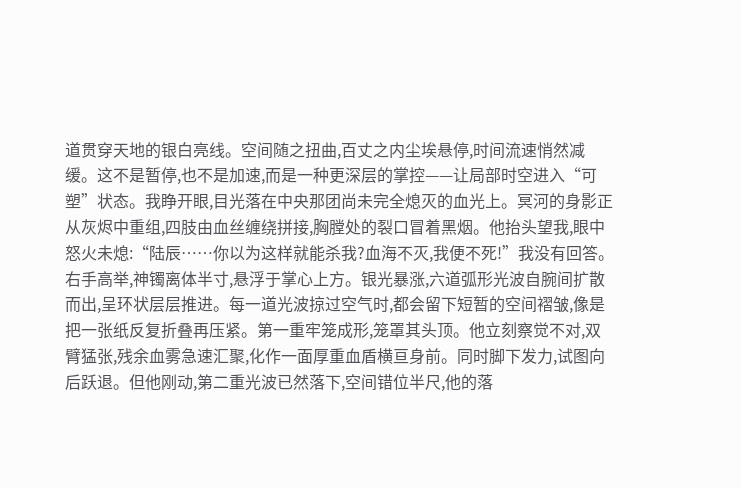道贯穿天地的银白亮线。空间随之扭曲,百丈之内尘埃悬停,时间流速悄然减缓。这不是暂停,也不是加速,而是一种更深层的掌控——让局部时空进入“可塑”状态。我睁开眼,目光落在中央那团尚未完全熄灭的血光上。冥河的身影正从灰烬中重组,四肢由血丝缠绕拼接,胸膛处的裂口冒着黑烟。他抬头望我,眼中怒火未熄:“陆辰……你以为这样就能杀我?血海不灭,我便不死!”我没有回答。右手高举,神镯离体半寸,悬浮于掌心上方。银光暴涨,六道弧形光波自腕间扩散而出,呈环状层层推进。每一道光波掠过空气时,都会留下短暂的空间褶皱,像是把一张纸反复折叠再压紧。第一重牢笼成形,笼罩其头顶。他立刻察觉不对,双臂猛张,残余血雾急速汇聚,化作一面厚重血盾横亘身前。同时脚下发力,试图向后跃退。但他刚动,第二重光波已然落下,空间错位半尺,他的落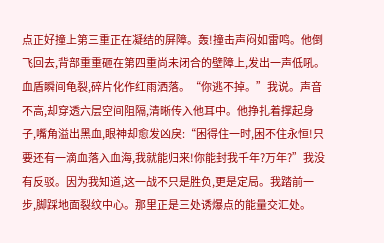点正好撞上第三重正在凝结的屏障。轰!撞击声闷如雷鸣。他倒飞回去,背部重重砸在第四重尚未闭合的壁障上,发出一声低吼。血盾瞬间龟裂,碎片化作红雨洒落。“你逃不掉。”我说。声音不高,却穿透六层空间阻隔,清晰传入他耳中。他挣扎着撑起身子,嘴角溢出黑血,眼神却愈发凶戾:“困得住一时,困不住永恒!只要还有一滴血落入血海,我就能归来!你能封我千年?万年?”我没有反驳。因为我知道,这一战不只是胜负,更是定局。我踏前一步,脚踩地面裂纹中心。那里正是三处诱爆点的能量交汇处。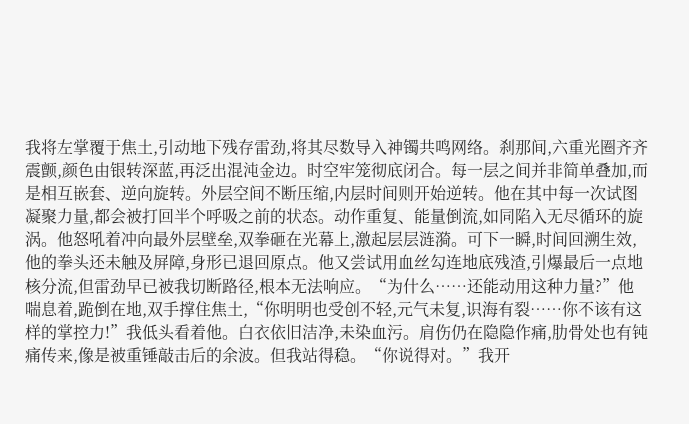我将左掌覆于焦土,引动地下残存雷劲,将其尽数导入神镯共鸣网络。刹那间,六重光圈齐齐震颤,颜色由银转深蓝,再泛出混沌金边。时空牢笼彻底闭合。每一层之间并非简单叠加,而是相互嵌套、逆向旋转。外层空间不断压缩,内层时间则开始逆转。他在其中每一次试图凝聚力量,都会被打回半个呼吸之前的状态。动作重复、能量倒流,如同陷入无尽循环的旋涡。他怒吼着冲向最外层壁垒,双拳砸在光幕上,激起层层涟漪。可下一瞬,时间回溯生效,他的拳头还未触及屏障,身形已退回原点。他又尝试用血丝勾连地底残渣,引爆最后一点地核分流,但雷劲早已被我切断路径,根本无法响应。“为什么……还能动用这种力量?”他喘息着,跪倒在地,双手撑住焦土,“你明明也受创不轻,元气未复,识海有裂……你不该有这样的掌控力!”我低头看着他。白衣依旧洁净,未染血污。肩伤仍在隐隐作痛,肋骨处也有钝痛传来,像是被重锤敲击后的余波。但我站得稳。“你说得对。”我开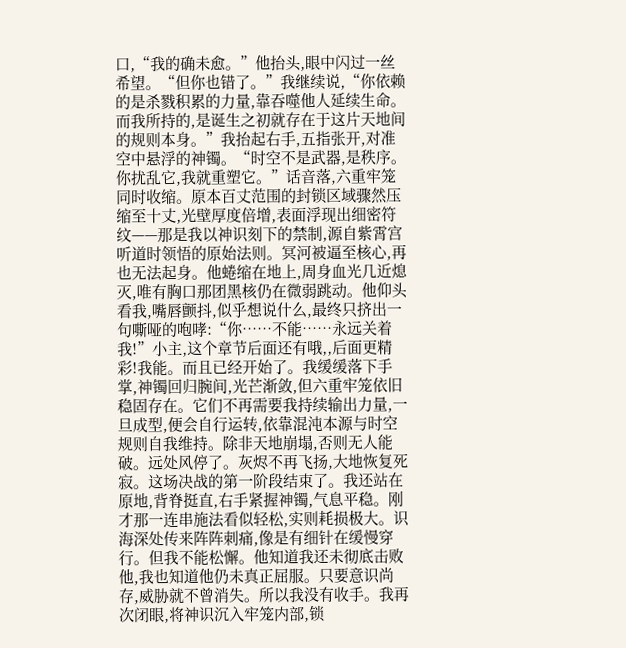口,“我的确未愈。”他抬头,眼中闪过一丝希望。“但你也错了。”我继续说,“你依赖的是杀戮积累的力量,靠吞噬他人延续生命。而我所持的,是诞生之初就存在于这片天地间的规则本身。”我抬起右手,五指张开,对准空中悬浮的神镯。“时空不是武器,是秩序。你扰乱它,我就重塑它。”话音落,六重牢笼同时收缩。原本百丈范围的封锁区域骤然压缩至十丈,光壁厚度倍增,表面浮现出细密符纹——那是我以神识刻下的禁制,源自紫霄宫听道时领悟的原始法则。冥河被逼至核心,再也无法起身。他蜷缩在地上,周身血光几近熄灭,唯有胸口那团黑核仍在微弱跳动。他仰头看我,嘴唇颤抖,似乎想说什么,最终只挤出一句嘶哑的咆哮:“你……不能……永远关着我!”小主,这个章节后面还有哦,,后面更精彩!我能。而且已经开始了。我缓缓落下手掌,神镯回归腕间,光芒渐敛,但六重牢笼依旧稳固存在。它们不再需要我持续输出力量,一旦成型,便会自行运转,依靠混沌本源与时空规则自我维持。除非天地崩塌,否则无人能破。远处风停了。灰烬不再飞扬,大地恢复死寂。这场决战的第一阶段结束了。我还站在原地,背脊挺直,右手紧握神镯,气息平稳。刚才那一连串施法看似轻松,实则耗损极大。识海深处传来阵阵刺痛,像是有细针在缓慢穿行。但我不能松懈。他知道我还未彻底击败他,我也知道他仍未真正屈服。只要意识尚存,威胁就不曾消失。所以我没有收手。我再次闭眼,将神识沉入牢笼内部,锁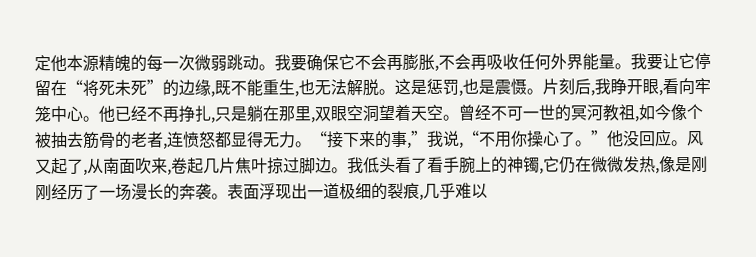定他本源精魄的每一次微弱跳动。我要确保它不会再膨胀,不会再吸收任何外界能量。我要让它停留在“将死未死”的边缘,既不能重生,也无法解脱。这是惩罚,也是震慑。片刻后,我睁开眼,看向牢笼中心。他已经不再挣扎,只是躺在那里,双眼空洞望着天空。曾经不可一世的冥河教祖,如今像个被抽去筋骨的老者,连愤怒都显得无力。“接下来的事,”我说,“不用你操心了。”他没回应。风又起了,从南面吹来,卷起几片焦叶掠过脚边。我低头看了看手腕上的神镯,它仍在微微发热,像是刚刚经历了一场漫长的奔袭。表面浮现出一道极细的裂痕,几乎难以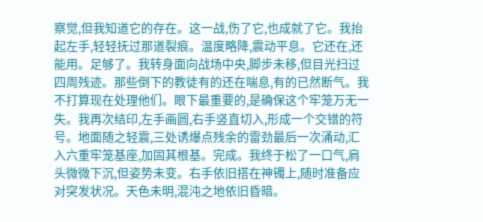察觉,但我知道它的存在。这一战,伤了它,也成就了它。我抬起左手,轻轻抚过那道裂痕。温度略降,震动平息。它还在,还能用。足够了。我转身面向战场中央,脚步未移,但目光扫过四周残迹。那些倒下的教徒有的还在喘息,有的已然断气。我不打算现在处理他们。眼下最重要的,是确保这个牢笼万无一失。我再次结印,左手画圆,右手竖直切入,形成一个交错的符号。地面随之轻震,三处诱爆点残余的雷劲最后一次涌动,汇入六重牢笼基座,加固其根基。完成。我终于松了一口气,肩头微微下沉,但姿势未变。右手依旧搭在神镯上,随时准备应对突发状况。天色未明,混沌之地依旧昏暗。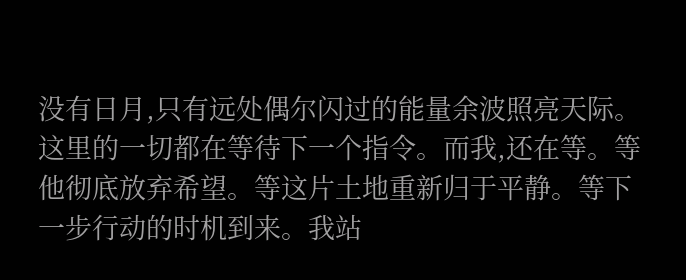没有日月,只有远处偶尔闪过的能量余波照亮天际。这里的一切都在等待下一个指令。而我,还在等。等他彻底放弃希望。等这片土地重新归于平静。等下一步行动的时机到来。我站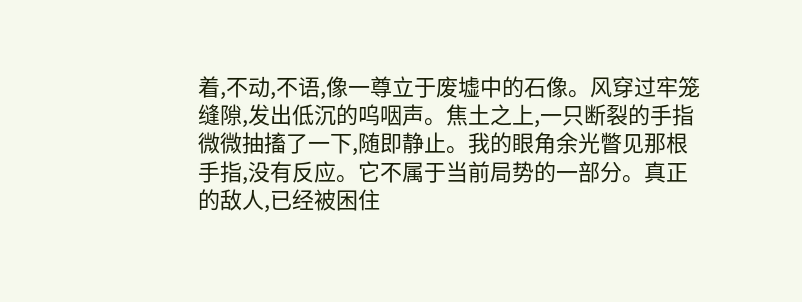着,不动,不语,像一尊立于废墟中的石像。风穿过牢笼缝隙,发出低沉的呜咽声。焦土之上,一只断裂的手指微微抽搐了一下,随即静止。我的眼角余光瞥见那根手指,没有反应。它不属于当前局势的一部分。真正的敌人,已经被困住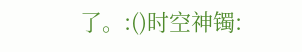了。:()时空神镯: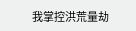我掌控洪荒量劫